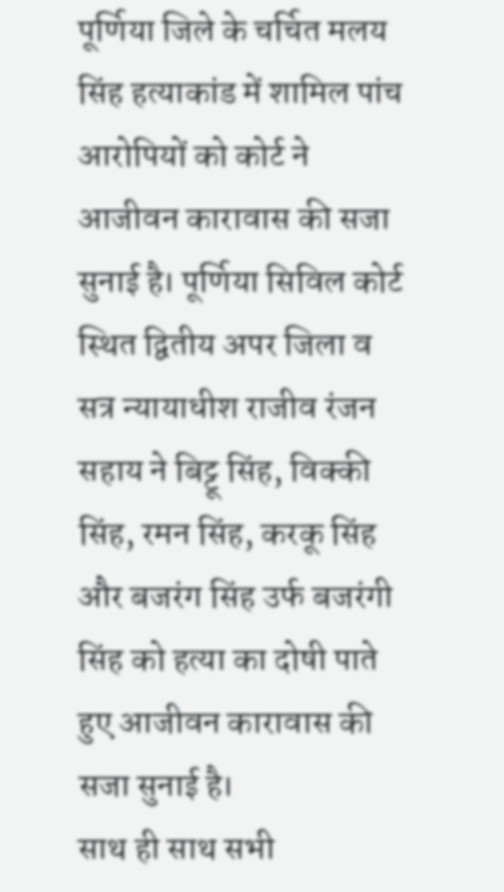पूर्णिया जिले के चर्चित मलय सिंह हत्याकांड में शामिल पांच आरोपियों को कोर्ट ने आजीवन कारावास की सजा सुनाई है। पूर्णिया सिविल कोर्ट स्थित द्वितीय अपर जिला व सत्र न्यायाधीश राजीव रंजन सहाय ने बिट्टू सिंह, विक्की सिंह, रमन सिंह, करकू सिंह और बजरंग सिंह उर्फ बजरंगी सिंह को हत्या का दोषी पाते हुए आजीवन कारावास की सजा सुनाई है।
साथ ही साथ सभी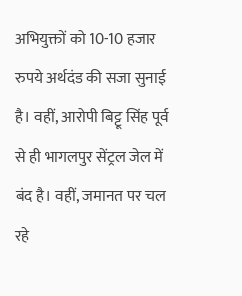अभियुक्तों को 10-10 हजार रुपये अर्थदंड की सजा सुनाई है। वहीं, आरोपी बिट्टू सिंह पूर्व से ही भागलपुर सेंट्रल जेल में बंद है। वहीं, जमानत पर चल रहे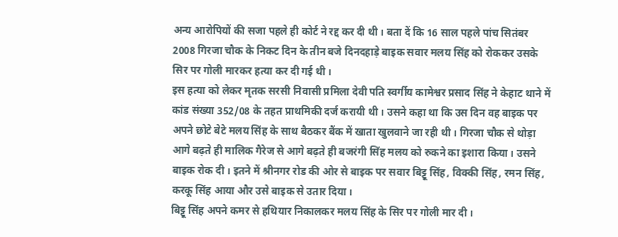अन्य आरोपियों की सजा पहले ही कोर्ट ने रद्द कर दी थी। बता दें कि 16 साल पहले पांच सितंबर 2008 गिरजा चौक के निकट दिन के तीन बजे दिनदहाड़े बाइक सवार मलय सिंह को रोककर उसके सिर पर गोली मारकर हत्या कर दी गई थी।
इस हत्या को लेकर मृतक सरसी निवासी प्रमिला देवी पति स्वर्गीय कामेश्वर प्रसाद सिंह ने केहाट थाने में कांड संख्या 352/08 के तहत प्राथमिकी दर्ज करायी थी। उसने कहा था कि उस दिन वह बाइक पर अपने छोटे बेटे मलय सिंह के साथ बैठकर बैंक में खाता खुलवाने जा रही थी। गिरजा चौक से थोड़ा आगे बढ़ते ही मालिक गैरेज से आगे बढ़ते ही बजरंगी सिंह मलय को रुकने का इशारा किया। उसने बाइक रोक दी। इतने में श्रीनगर रोड की ओर से बाइक पर सवार बिट्टू सिंह, विक्की सिंह, रमन सिंह, करकू सिंह आया और उसे बाइक से उतार दिया।
बिट्टू सिंह अपने कमर से हथियार निकालकर मलय सिंह के सिर पर गोली मार दी।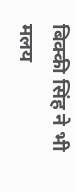बिक्की सिंह ने भी मलय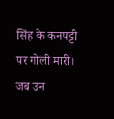सिंह के कनपट्टी पर गोली मारी। जब उन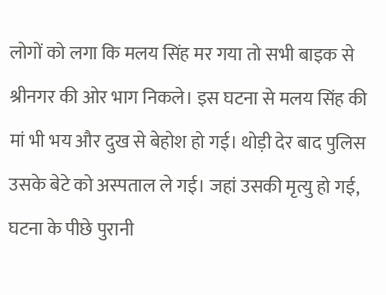लोगों को लगा कि मलय सिंह मर गया तो सभी बाइक से श्रीनगर की ओर भाग निकले। इस घटना से मलय सिंह की मां भी भय और दुख से बेहोश हो गई। थोड़ी देर बाद पुलिस उसके बेटे को अस्पताल ले गई। जहां उसकी मृत्यु हो गई, घटना के पीछे पुरानी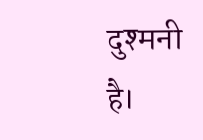दुश्मनी है।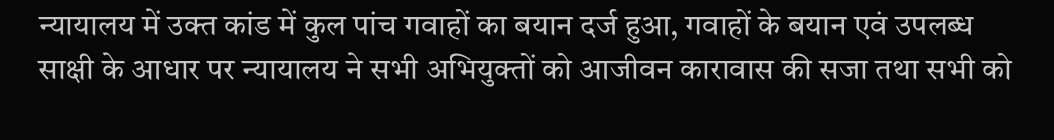न्यायालय में उक्त कांड में कुल पांच गवाहों का बयान दर्ज हुआ, गवाहों के बयान एवं उपलब्ध साक्षी के आधार पर न्यायालय ने सभी अभियुक्तों को आजीवन कारावास की सजा तथा सभी को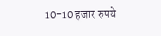10-10 हजार रुपये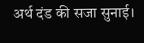अर्थ दंड की सजा सुनाई।